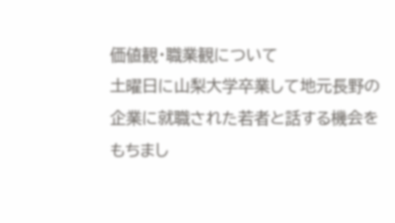価値観・職業観について
土曜日に山梨大学卒業して地元長野の企業に就職された若者と話する機会をもちまし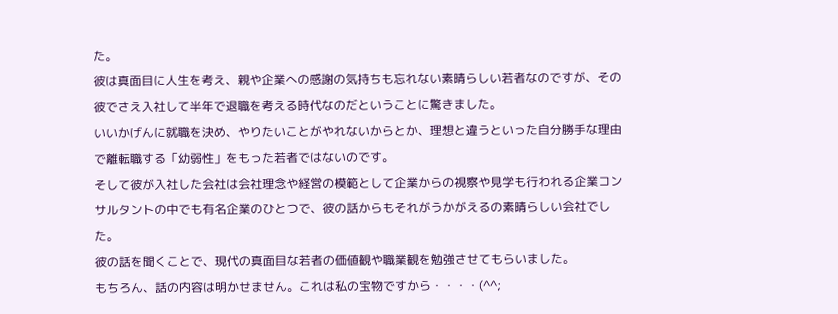た。
彼は真面目に人生を考え、親や企業への感謝の気持ちも忘れない素晴らしい若者なのですが、その彼でさえ入社して半年で退職を考える時代なのだということに驚きました。
いいかげんに就職を決め、やりたいことがやれないからとか、理想と違うといった自分勝手な理由で離転職する「幼弱性」をもった若者ではないのです。
そして彼が入社した会社は会社理念や経営の模範として企業からの視察や見学も行われる企業コンサルタントの中でも有名企業のひとつで、彼の話からもそれがうかがえるの素晴らしい会社でした。
彼の話を聞くことで、現代の真面目な若者の価値観や職業観を勉強させてもらいました。
もちろん、話の内容は明かせません。これは私の宝物ですから・・・・(^^;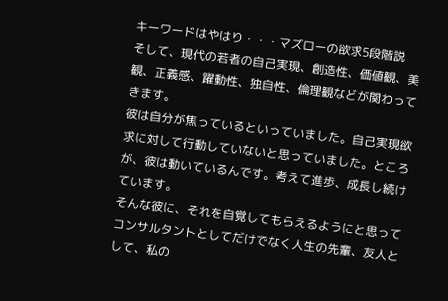キーワードはやはり・・・マズローの欲求5段階説
そして、現代の若者の自己実現、創造性、価値観、美観、正義感、躍動性、独自性、倫理観などが関わってきます。
彼は自分が焦っているといっていました。自己実現欲求に対して行動していないと思っていました。ところが、彼は動いているんです。考えて進歩、成長し続けています。
そんな彼に、それを自覚してもらえるようにと思ってコンサルタントとしてだけでなく人生の先輩、友人として、私の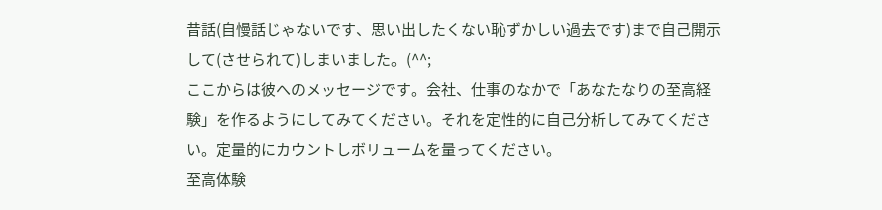昔話(自慢話じゃないです、思い出したくない恥ずかしい過去です)まで自己開示して(させられて)しまいました。(^^;
ここからは彼へのメッセージです。会社、仕事のなかで「あなたなりの至高経験」を作るようにしてみてください。それを定性的に自己分析してみてください。定量的にカウントしボリュームを量ってください。
至高体験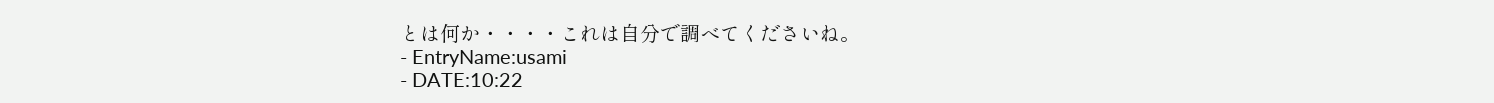とは何か・・・・これは自分で調べてくださいね。
- EntryName:usami
- DATE:10:22